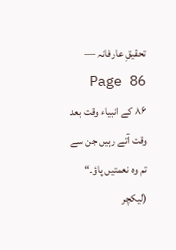تحقیقِ عارفانہ — Page 86
۸۶ کے انبیاء وقت بعد وقت آتے رہیں جن سے تم وہ نعمتیں پاؤ۔“ (لیکچر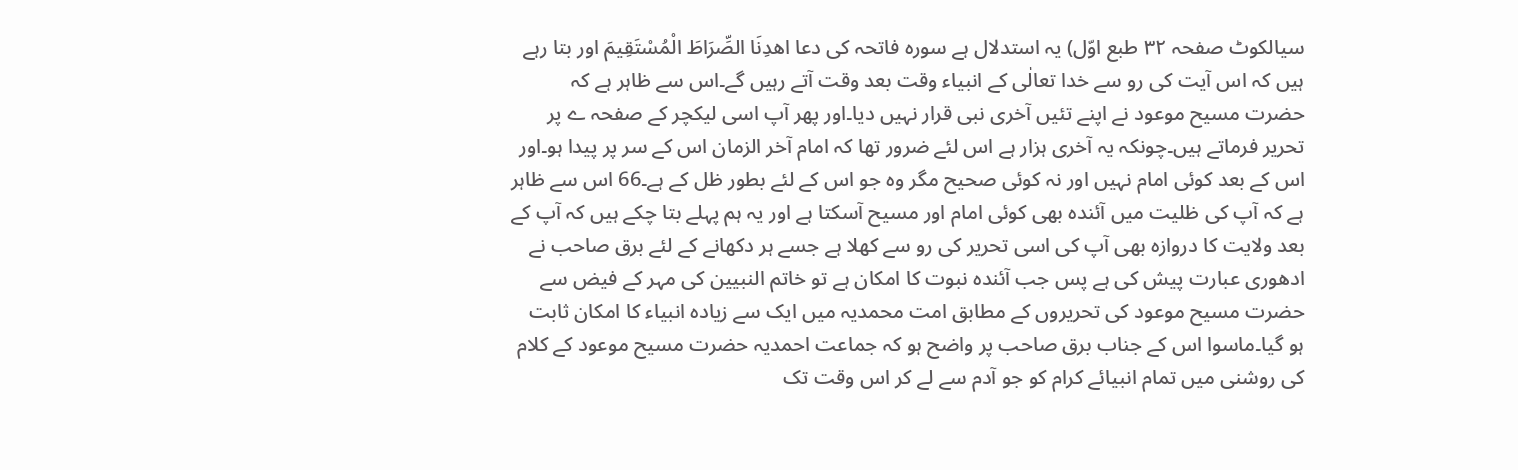سیالکوٹ صفحہ ۳۲ طبع اوّل) یہ استدلال ہے سورہ فاتحہ کی دعا اهدِنَا الصِّرَاطَ الْمُسْتَقِيمَ اور بتا رہے ہیں کہ اس آیت کی رو سے خدا تعالٰی کے انبیاء وقت بعد وقت آتے رہیں گے۔اس سے ظاہر ہے کہ حضرت مسیح موعود نے اپنے تئیں آخری نبی قرار نہیں دیا۔اور پھر آپ اسی لیکچر کے صفحہ ے پر تحریر فرماتے ہیں۔چونکہ یہ آخری ہزار ہے اس لئے ضرور تھا کہ امام آخر الزمان اس کے سر پر پیدا ہو۔اور اس کے بعد کوئی امام نہیں اور نہ کوئی صحیح مگر وہ جو اس کے لئے بطور ظل کے ہے۔66 اس سے ظاہر ہے کہ آپ کی ظلیت میں آئندہ بھی کوئی امام اور مسیح آسکتا ہے اور یہ ہم پہلے بتا چکے ہیں کہ آپ کے بعد ولایت کا دروازہ بھی آپ کی اسی تحریر کی رو سے کھلا ہے جسے ہر دکھانے کے لئے برق صاحب نے ادھوری عبارت پیش کی ہے پس جب آئندہ نبوت کا امکان ہے تو خاتم النبیین کی مہر کے فیض سے حضرت مسیح موعود کی تحریروں کے مطابق امت محمدیہ میں ایک سے زیادہ انبیاء کا امکان ثابت ہو گیا۔ماسوا اس کے جناب برق صاحب پر واضح ہو کہ جماعت احمدیہ حضرت مسیح موعود کے کلام کی روشنی میں تمام انبیائے کرام کو جو آدم سے لے کر اس وقت تک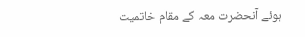ہوئے آنحضرت معہ کے مقام خاتمیت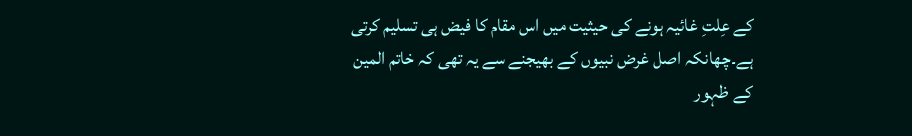کے عِلتِ غائیہ ہونے کی حیثیت میں اس مقام کا فیض ہی تسلیم کرتی ہے۔چھانکہ اصل غرض نبیوں کے بھیجنے سے یہ تھی کہ خاتم المین کے ظہور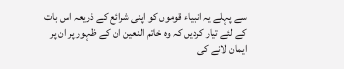سے پہلے یہ انبیاء قوموں کو اپنی شرائع کے ذریعہ اس بات کے لئے تیار کردیں کہ وہ خاتم النعین ان کے ظہور پر ان پر ایمان لانے کی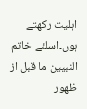اہلیت رکھتے ہوں۔اسلئے خاتم النبیین ما قبل از ظهور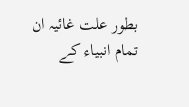بطور علت غائیہ ان تمام انبیاء کے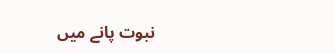نبوت پانے میں